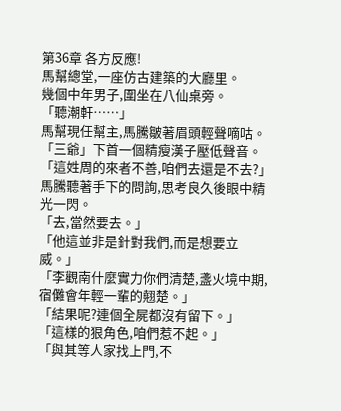第36章 各方反應!
馬幫總堂,一座仿古建築的大廳里。
幾個中年男子,圍坐在八仙桌旁。
「聽潮軒……」
馬幫現任幫主,馬騰皺著眉頭輕聲嘀咕。
「三爺」下首一個精瘦漢子壓低聲音。
「這姓周的來者不善,咱們去還是不去?」
馬騰聽著手下的問詢,思考良久後眼中精光一閃。
「去,當然要去。」
「他這並非是針對我們,而是想要立威。」
「李觀南什麼實力你們清楚,盞火境中期,宿儺會年輕一輩的翹楚。」
「結果呢?連個全屍都沒有留下。」
「這樣的狠角色,咱們惹不起。」
「與其等人家找上門,不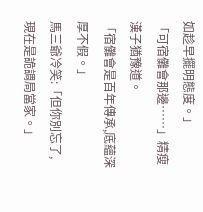如趁早擺明態度。」
「可宿儺會那邊……」精瘦漢子猶豫道。
「宿儺會是百年傳承,底蘊深厚不假。」
馬三爺冷笑:「但你別忘了,現在是詭調局當家。」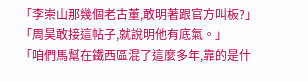「李崇山那幾個老古董,敢明著跟官方叫板?」
「周昊敢接這帖子,就說明他有底氣。」
「咱們馬幫在鐵西區混了這麼多年,靠的是什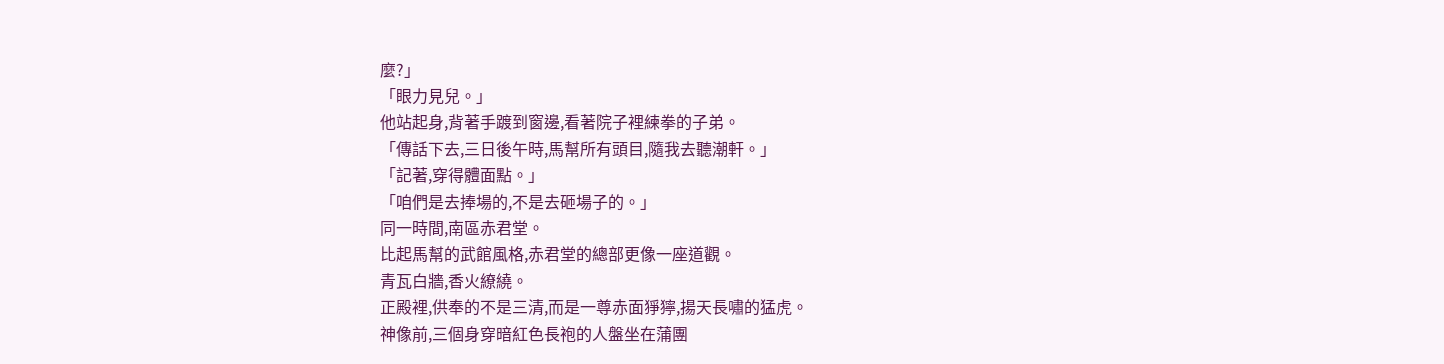麼?」
「眼力見兒。」
他站起身,背著手踱到窗邊,看著院子裡練拳的子弟。
「傳話下去,三日後午時,馬幫所有頭目,隨我去聽潮軒。」
「記著,穿得體面點。」
「咱們是去捧場的,不是去砸場子的。」
同一時間,南區赤君堂。
比起馬幫的武館風格,赤君堂的總部更像一座道觀。
青瓦白牆,香火繚繞。
正殿裡,供奉的不是三清,而是一尊赤面猙獰,揚天長嘯的猛虎。
神像前,三個身穿暗紅色長袍的人盤坐在蒲團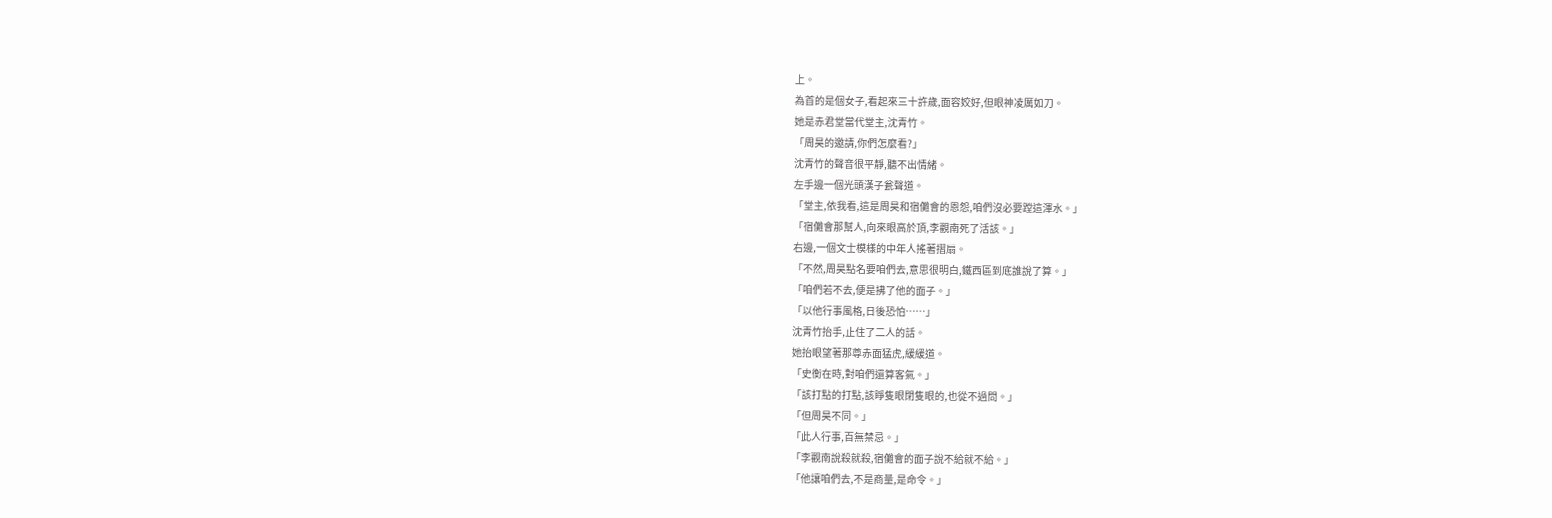上。
為首的是個女子,看起來三十許歲,面容姣好,但眼神凌厲如刀。
她是赤君堂當代堂主,沈青竹。
「周昊的邀請,你們怎麼看?」
沈青竹的聲音很平靜,聽不出情緒。
左手邊一個光頭漢子瓮聲道。
「堂主,依我看,這是周昊和宿儺會的恩怨,咱們沒必要蹚這渾水。」
「宿儺會那幫人,向來眼高於頂,李觀南死了活該。」
右邊,一個文士模樣的中年人搖著摺扇。
「不然,周昊點名要咱們去,意思很明白,鐵西區到底誰說了算。」
「咱們若不去,便是拂了他的面子。」
「以他行事風格,日後恐怕……」
沈青竹抬手,止住了二人的話。
她抬眼望著那尊赤面猛虎,緩緩道。
「史衡在時,對咱們還算客氣。」
「該打點的打點,該睜隻眼閉隻眼的,也從不過問。」
「但周昊不同。」
「此人行事,百無禁忌。」
「李觀南說殺就殺,宿儺會的面子說不給就不給。」
「他讓咱們去,不是商量,是命令。」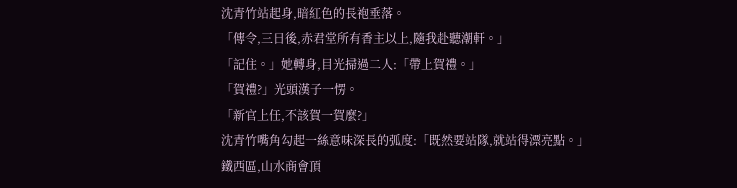沈青竹站起身,暗紅色的長袍垂落。
「傳令,三日後,赤君堂所有香主以上,隨我赴聽潮軒。」
「記住。」她轉身,目光掃過二人:「帶上賀禮。」
「賀禮?」光頭漢子一愣。
「新官上任,不該賀一賀麼?」
沈青竹嘴角勾起一絲意味深長的弧度:「既然要站隊,就站得漂亮點。」
鐵西區,山水商會頂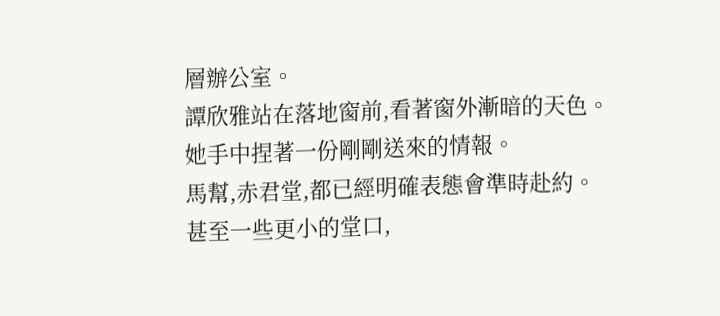層辦公室。
譚欣雅站在落地窗前,看著窗外漸暗的天色。
她手中捏著一份剛剛送來的情報。
馬幫,赤君堂,都已經明確表態會準時赴約。
甚至一些更小的堂口,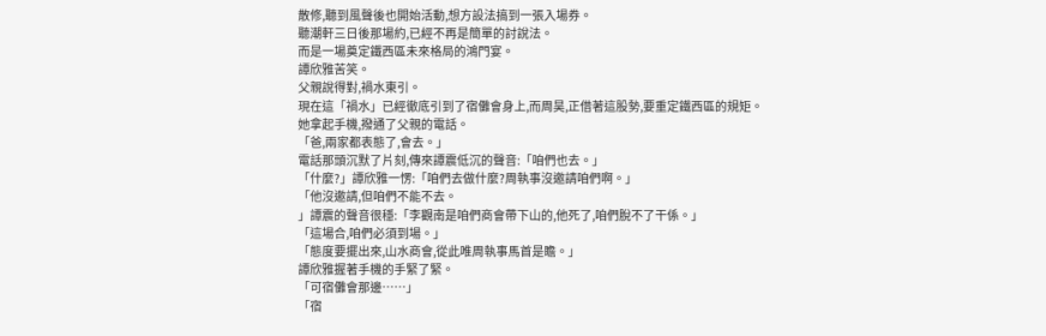散修,聽到風聲後也開始活動,想方設法搞到一張入場券。
聽潮軒三日後那場約,已經不再是簡單的討說法。
而是一場奠定鐵西區未來格局的鴻門宴。
譚欣雅苦笑。
父親說得對,禍水東引。
現在這「禍水」已經徹底引到了宿儺會身上,而周昊,正借著這股勢,要重定鐵西區的規矩。
她拿起手機,撥通了父親的電話。
「爸,兩家都表態了,會去。」
電話那頭沉默了片刻,傳來譚震低沉的聲音:「咱們也去。」
「什麼?」譚欣雅一愣:「咱們去做什麼?周執事沒邀請咱們啊。」
「他沒邀請,但咱們不能不去。
」譚震的聲音很穩:「李觀南是咱們商會帶下山的,他死了,咱們脫不了干係。」
「這場合,咱們必須到場。」
「態度要擺出來,山水商會,從此唯周執事馬首是瞻。」
譚欣雅握著手機的手緊了緊。
「可宿儺會那邊……」
「宿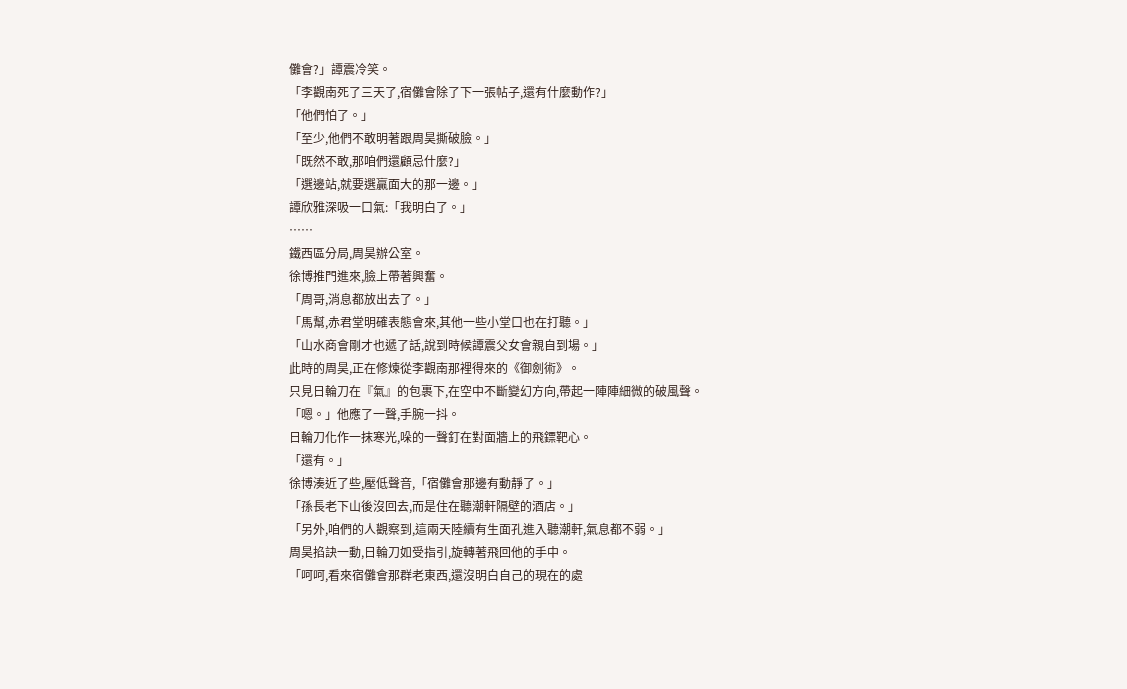儺會?」譚震冷笑。
「李觀南死了三天了,宿儺會除了下一張帖子,還有什麼動作?」
「他們怕了。」
「至少,他們不敢明著跟周昊撕破臉。」
「既然不敢,那咱們還顧忌什麼?」
「選邊站,就要選贏面大的那一邊。」
譚欣雅深吸一口氣:「我明白了。」
……
鐵西區分局,周昊辦公室。
徐博推門進來,臉上帶著興奮。
「周哥,消息都放出去了。」
「馬幫,赤君堂明確表態會來,其他一些小堂口也在打聽。」
「山水商會剛才也遞了話,說到時候譚震父女會親自到場。」
此時的周昊,正在修煉從李觀南那裡得來的《御劍術》。
只見日輪刀在『氣』的包裹下,在空中不斷變幻方向,帶起一陣陣細微的破風聲。
「嗯。」他應了一聲,手腕一抖。
日輪刀化作一抹寒光,哚的一聲釘在對面牆上的飛鏢靶心。
「還有。」
徐博湊近了些,壓低聲音,「宿儺會那邊有動靜了。」
「孫長老下山後沒回去,而是住在聽潮軒隔壁的酒店。」
「另外,咱們的人觀察到,這兩天陸續有生面孔進入聽潮軒,氣息都不弱。」
周昊掐訣一動,日輪刀如受指引,旋轉著飛回他的手中。
「呵呵,看來宿儺會那群老東西,還沒明白自己的現在的處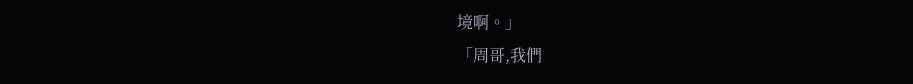境啊。」
「周哥,我們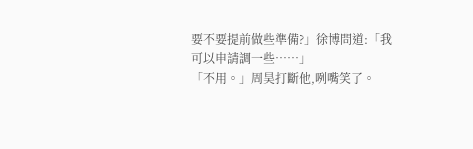要不要提前做些準備?」徐博問道:「我可以申請調一些……」
「不用。」周昊打斷他,咧嘴笑了。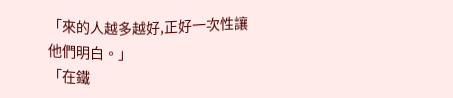「來的人越多越好,正好一次性讓他們明白。」
「在鐵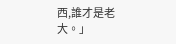西,誰才是老大。」